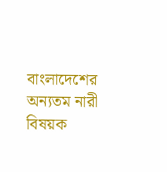বাংলাদেশের অন্যতম নারী বিষয়ক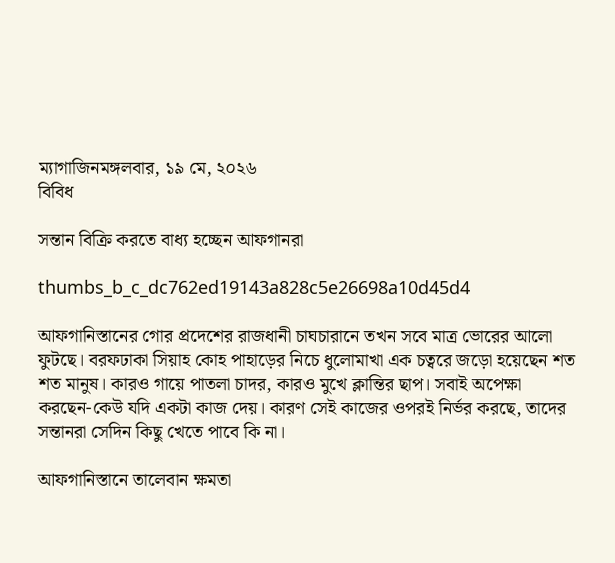ম্যাগাজিনমঙ্গলবার, ১৯ মে, ২০২৬
বিবিধ

সন্তান বিক্রি করতে বাধ্য হচ্ছেন আফগানরা

thumbs_b_c_dc762ed19143a828c5e26698a10d45d4

আফগানিস্তানের গোর প্রদেশের রাজধানী চাঘচারানে তখন সবে মাত্র ভোরের আলো ফুটছে। বরফঢাকা সিয়াহ কোহ পাহাড়ের নিচে ধুলোমাখা এক চত্বরে জড়ো হয়েছেন শত শত মানুষ। কারও গায়ে পাতলা চাদর, কারও মুখে ক্লান্তির ছাপ। সবাই অপেক্ষা করছেন-কেউ যদি একটা কাজ দেয়। কারণ সেই কাজের ওপরই নির্ভর করছে, তাদের সন্তানরা সেদিন কিছু খেতে পাবে কি না।

আফগানিস্তানে তালেবান ক্ষমতা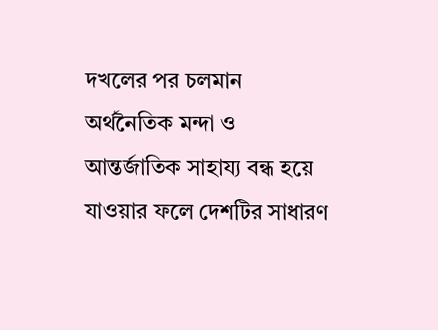দখলের পর চলমান অর্থনৈতিক মন্দা ও আন্তর্জাতিক সাহায্য বন্ধ হয়ে যাওয়ার ফলে দেশটির সাধারণ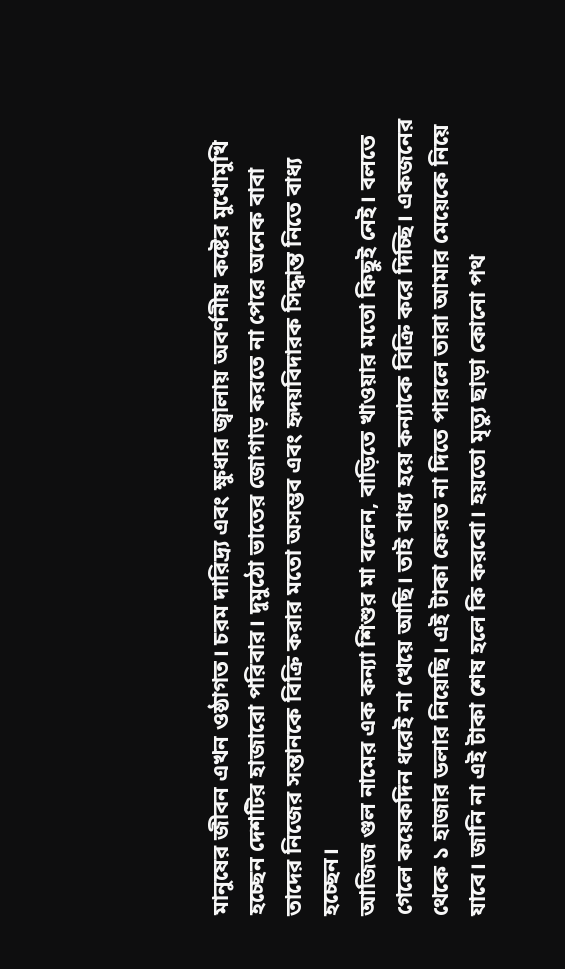মানুষের জীবন এখন ওষ্ঠাগত। চরম দারিদ্র্য এবং ক্ষুধার জ্বালায় অবর্ণনীয় কষ্টের মুখোমুখি হচ্ছেন দেশটির হাজারো পরিবার। দুমুঠো ভাতের জোগাড় করতে না পেরে অনেক বাবা তাদের নিজের সন্তানকে বিক্রি করার মতো অসম্ভব এবং হৃদয়বিদারক সিদ্ধান্ত নিতে বাধ্য হচ্ছেন।
আজিজ গুল নামের এক কন্যা শিশুর মা বলেন, বাড়িতে খাওয়ার মতো কিছুই নেই। বলতে গেলে কয়েকদিন ধরেই না খেয়ে আছি। তাই বাধ্য হয়ে কন্যাকে বিক্রি করে দিচ্ছি। একজনের থেকে ১ হাজার ডলার নিয়েছি। এই টাকা ফেরত না দিতে পারলে তারা আমার মেয়েকে নিয়ে যাবে। জানি না এই টাকা শেষ হলে কি করবো। হয়তো মৃত্যু ছাড়া কোনো পথ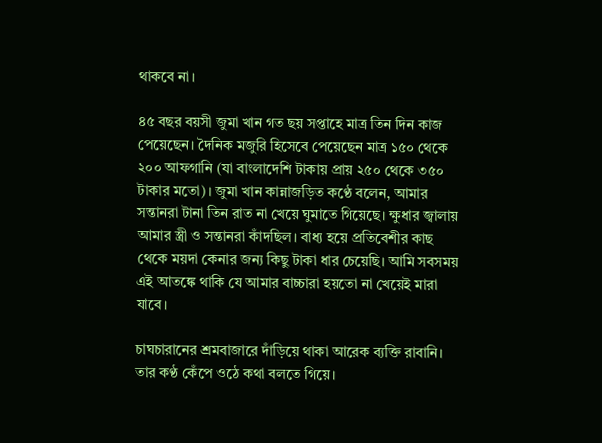থাকবে না।

৪৫ বছর বয়সী জুমা খান গত ছয় সপ্তাহে মাত্র তিন দিন কাজ পেয়েছেন। দৈনিক মজুরি হিসেবে পেয়েছেন মাত্র ১৫০ থেকে ২০০ আফগানি (যা বাংলাদেশি টাকায় প্রায় ২৫০ থেকে ৩৫০ টাকার মতো)। জুমা খান কান্নাজড়িত কণ্ঠে বলেন, আমার সন্তানরা টানা তিন রাত না খেয়ে ঘুমাতে গিয়েছে। ক্ষুধার জ্বালায় আমার স্ত্রী ও সন্তানরা কাঁদছিল। বাধ্য হয়ে প্রতিবেশীর কাছ থেকে ময়দা কেনার জন্য কিছু টাকা ধার চেয়েছি। আমি সবসময় এই আতঙ্কে থাকি যে আমার বাচ্চারা হয়তো না খেয়েই মারা যাবে।

চাঘচারানের শ্রমবাজারে দাঁড়িয়ে থাকা আরেক ব্যক্তি রাবানি। তার কণ্ঠ কেঁপে ওঠে কথা বলতে গিয়ে।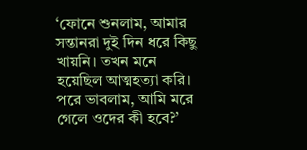‘ফোনে শুনলাম, আমার সন্তানরা দুই দিন ধরে কিছু খায়নি। তখন মনে হয়েছিল আত্মহত্যা করি। পরে ভাবলাম, আমি মরে গেলে ওদের কী হবে?’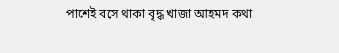পাশেই বসে থাকা বৃদ্ধ খাজা আহমদ কথা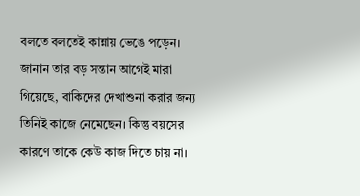বলতে বলতেই কান্নায় ভেঙে পড়েন। জানান তার বড় সন্তান আগেই মারা গিয়েছে, বাকিদের দেখাশুনা করার জন্য তিনিই কাজে নেমেছেন। কিন্তু বয়সের কারণে তাকে কেউ কাজ দিতে চায় না।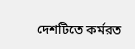দেশটিতে কর্মরত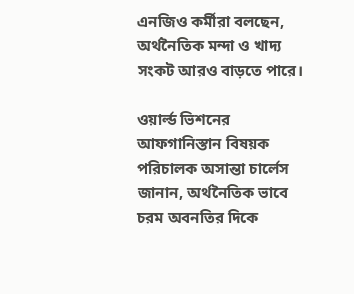এনজিও কর্মীরা বলছেন, অর্থনৈতিক মন্দা ও খাদ্য সংকট আরও বাড়তে পারে।

ওয়ার্ল্ড ভিশনের আফগানিস্তান বিষয়ক পরিচালক অসান্তা চার্লেস জানান, অর্থনৈতিক ভাবে চরম অবনতির দিকে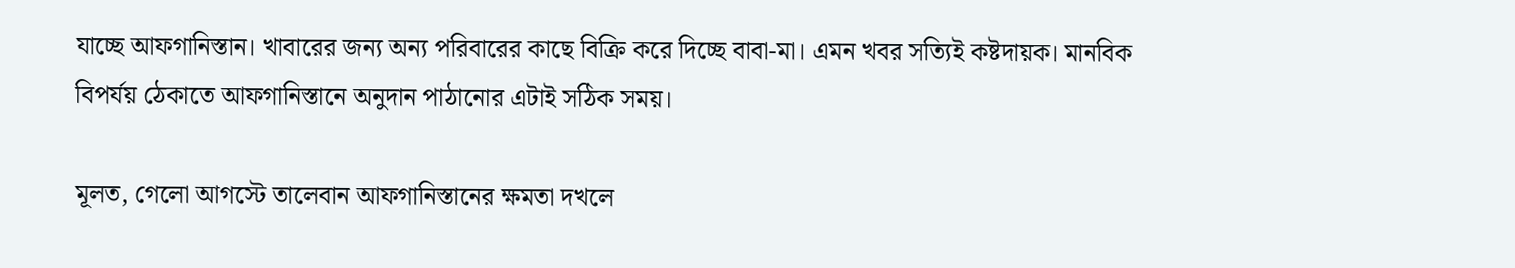যাচ্ছে আফগানিস্তান। খাবারের জন্য অন্য পরিবারের কাছে বিক্রি করে দিচ্ছে বাবা-মা। এমন খবর সত্যিই কষ্টদায়ক। মানবিক বিপর্যয় ঠেকাতে আফগানিস্তানে অনুদান পাঠানোর এটাই সঠিক সময়।

মূলত, গেলো আগস্টে তালেবান আফগানিস্তানের ক্ষমতা দখলে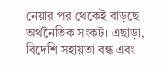নেয়ার পর থেকেই বাড়ছে অর্থনৈতিক সংকট। এছাড়া, বিদেশি সহায়তা বন্ধ এবং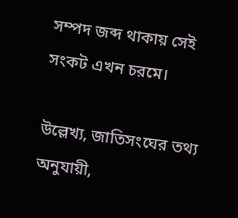সম্পদ জব্দ থাকায় সেই সংকট এখন চরমে।

উল্লেখ্য, জাতিসংঘের তথ্য অনুযায়ী,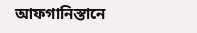আফগানিস্তানে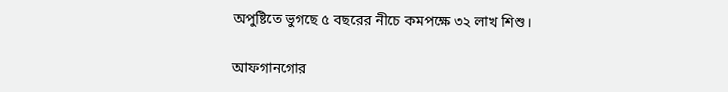অপুষ্টিতে ভুগছে ৫ বছরের নীচে কমপক্ষে ৩২ লাখ শিশু।

আফগানগোর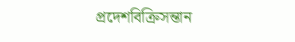প্রদেশবিক্রিসন্তান